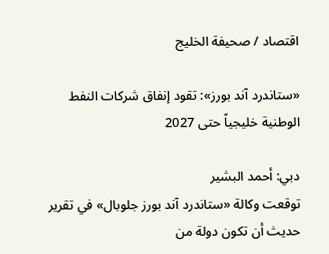اقتصاد / صحيفة الخليج

«ستاندرد آند بورز»: تقود إنفاق شركات النفط الوطنية خليجياً حتى 2027

دبي: أحمد البشير
توقعت وكالة «ستاندرد آند بورز جلوبال» في تقرير حديث أن تكون دولة من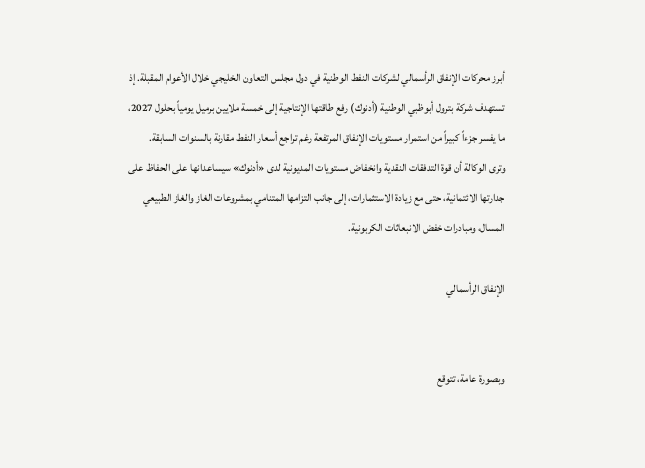أبرز محركات الإنفاق الرأسمالي لشركات النفط الوطنية في دول مجلس التعاون الخليجي خلال الأعوام المقبلة. إذ تستهدف شركة بترول أبوظبي الوطنية (أدنوك) رفع طاقتها الإنتاجية إلى خمسة ملايين برميل يومياً بحلول 2027، ما يفسر جزءاً كبيراً من استمرار مستويات الإنفاق المرتفعة رغم تراجع أسعار النفط مقارنة بالسنوات السابقة.
وترى الوكالة أن قوة التدفقات النقدية وانخفاض مستويات المديونية لدى «أدنوك» سيساعدانها على الحفاظ على جدارتها الائتمانية، حتى مع زيادة الاستثمارات، إلى جانب التزامها المتنامي بمشروعات الغاز والغاز الطبيعي المسال، ومبادرات خفض الانبعاثات الكربونية.

الإنفاق الرأسمالي


وبصورة عامة، تتوقع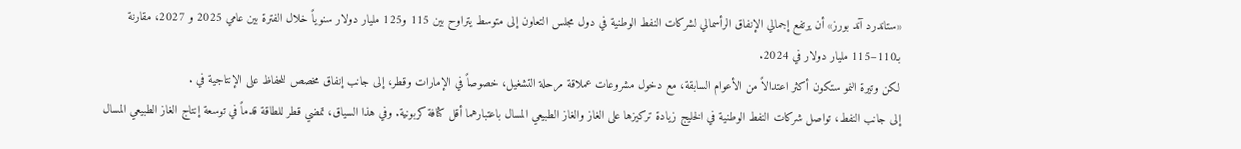«ستاندرد آند بورز» أن يرتفع إجمالي الإنفاق الرأسمالي لشركات النفط الوطنية في دول مجلس التعاون إلى متوسط يتراوح بين 115 و125 مليار دولار سنوياً خلال الفترة بين عامي 2025 و 2027، مقارنة بـ110–115 مليار دولار في 2024.
لكن وتيرة النمو ستكون أكثر اعتدالاً من الأعوام السابقة، مع دخول مشروعات عملاقة مرحلة التشغيل، خصوصاً في الإمارات وقطر، إلى جانب إنفاق مخصص للحفاظ على الإنتاجية في .
إلى جانب النفط، تواصل شركات النفط الوطنية في الخليج زيادة تركيزها على الغاز والغاز الطبيعي المسال باعتبارهما أقل كثافة كربونية. وفي هذا السياق، تمضي قطر للطاقة قدماً في توسعة إنتاج الغاز الطبيعي المسال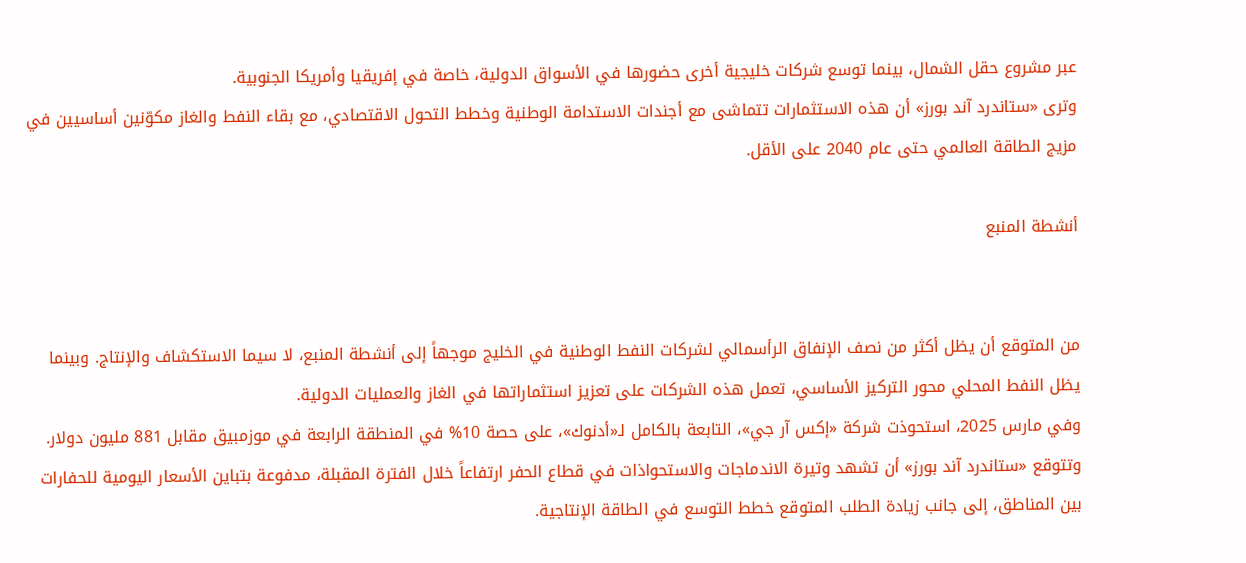عبر مشروع حقل الشمال، بينما توسع شركات خليجية أخرى حضورها في الأسواق الدولية، خاصة في إفريقيا وأمريكا الجنوبية.
وترى «ستاندرد آند بورز» أن هذه الاستثمارات تتماشى مع أجندات الاستدامة الوطنية وخطط التحول الاقتصادي، مع بقاء النفط والغاز مكوّنين أساسيين في مزيج الطاقة العالمي حتى عام 2040 على الأقل.

أنشطة المنبع


من المتوقع أن يظل أكثر من نصف الإنفاق الرأسمالي لشركات النفط الوطنية في الخليج موجهاً إلى أنشطة المنبع، لا سيما الاستكشاف والإنتاج. وبينما يظل النفط المحلي محور التركيز الأساسي، تعمل هذه الشركات على تعزيز استثماراتها في الغاز والعمليات الدولية.
وفي مارس 2025، استحوذت شركة «إكس آر جي»، التابعة بالكامل لـ«أدنوك»، على حصة 10% في المنطقة الرابعة في موزمبيق مقابل 881 مليون دولار.
وتتوقع «ستاندرد آند بورز» أن تشهد وتيرة الاندماجات والاستحواذات في قطاع الحفر ارتفاعاً خلال الفترة المقبلة، مدفوعة بتباين الأسعار اليومية للحفارات بين المناطق، إلى جانب زيادة الطلب المتوقع خطط التوسع في الطاقة الإنتاجية.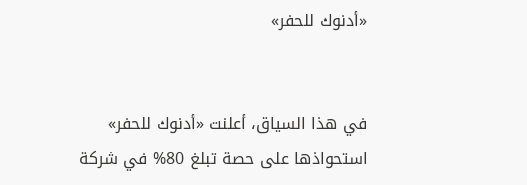«أدنوك للحفر»


في هذا السياق، أعلنت «أدنوك للحفر» استحواذها على حصة تبلغ 80% في شركة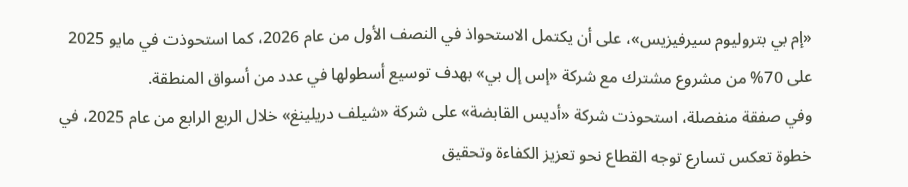«إم بي بتروليوم سيرفيزيس»، على أن يكتمل الاستحواذ في النصف الأول من عام 2026، كما استحوذت في مايو 2025 على 70% من مشروع مشترك مع شركة «إس إل بي» بهدف توسيع أسطولها في عدد من أسواق المنطقة.
وفي صفقة منفصلة، استحوذت شركة «أديس القابضة» على شركة «شيلف دريلينغ» خلال الربع الرابع من عام 2025، في خطوة تعكس تسارع توجه القطاع نحو تعزيز الكفاءة وتحقيق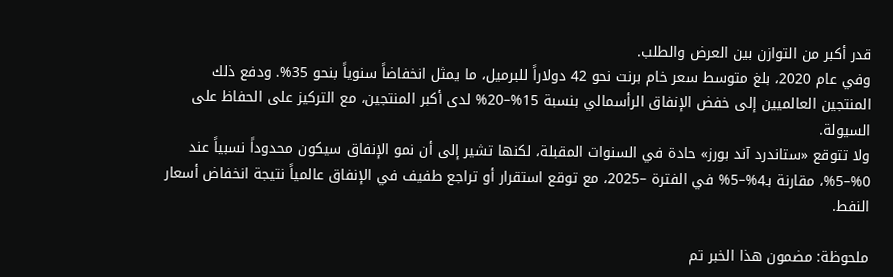قدر أكبر من التوازن بين العرض والطلب.
وفي عام 2020، بلغ متوسط سعر خام برنت نحو 42 دولاراً للبرميل، ما يمثل انخفاضاً سنوياً بنحو 35%. ودفع ذلك المنتجين العالميين إلى خفض الإنفاق الرأسمالي بنسبة 15%–20% لدى أكبر المنتجين، مع التركيز على الحفاظ على السيولة.
ولا تتوقع «ستاندرد آند بورز» حادة في السنوات المقبلة، لكنها تشير إلى أن نمو الإنفاق سيكون محدوداً نسبياً عند 0%–5%، مقارنة بـ4%–5% في الفترة –2025، مع توقع استقرار أو تراجع طفيف في الإنفاق عالمياً نتيجة انخفاض أسعار النفط.

ملحوظة: مضمون هذا الخبر تم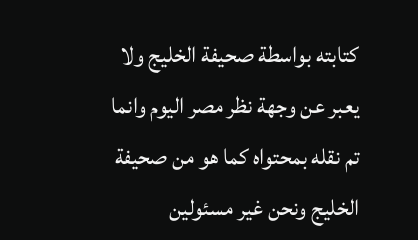كتابته بواسطة صحيفة الخليج ولا يعبر عن وجهة نظر مصر اليوم وانما تم نقله بمحتواه كما هو من صحيفة الخليج ونحن غير مسئولين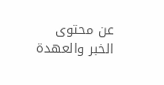عن محتوى الخبر والعهدة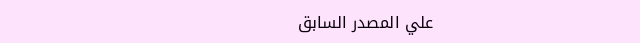علي المصدر السابق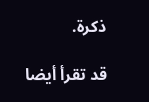ذكرة.

قد تقرأ أيضا